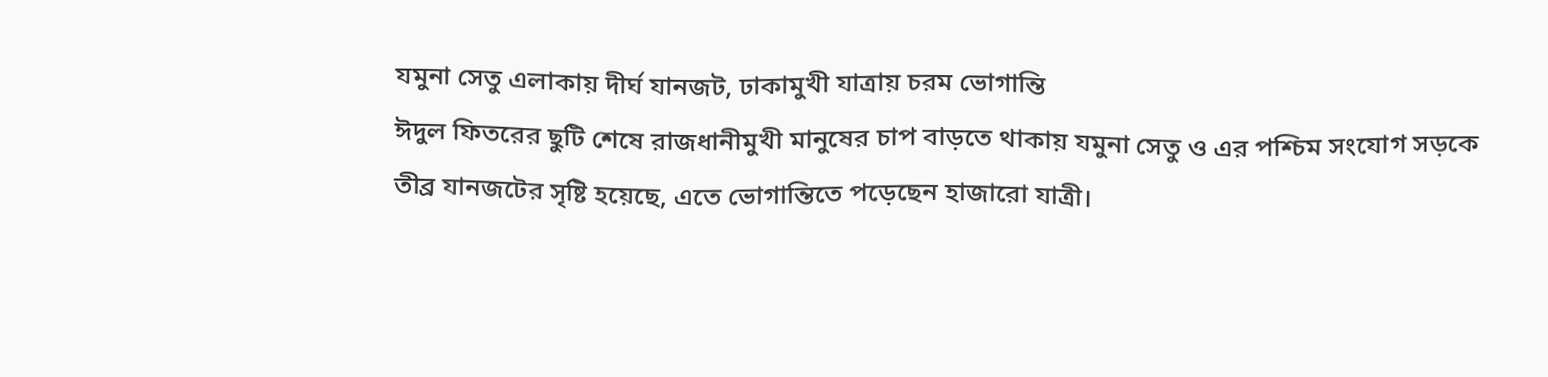যমুনা সেতু এলাকায় দীর্ঘ যানজট, ঢাকামুখী যাত্রায় চরম ভোগান্তি
ঈদুল ফিতরের ছুটি শেষে রাজধানীমুখী মানুষের চাপ বাড়তে থাকায় যমুনা সেতু ও এর পশ্চিম সংযোগ সড়কে তীব্র যানজটের সৃষ্টি হয়েছে, এতে ভোগান্তিতে পড়েছেন হাজারো যাত্রী।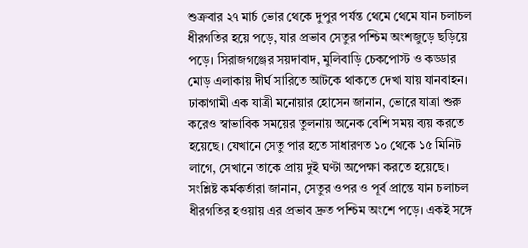শুক্রবার ২৭ মার্চ ভোর থেকে দুপুর পর্যন্ত থেমে থেমে যান চলাচল ধীরগতির হয়ে পড়ে, যার প্রভাব সেতুর পশ্চিম অংশজুড়ে ছড়িয়ে পড়ে। সিরাজগঞ্জের সয়দাবাদ, মুলিবাড়ি চেকপোস্ট ও কড্ডার মোড় এলাকায় দীর্ঘ সারিতে আটকে থাকতে দেখা যায় যানবাহন।
ঢাকাগামী এক যাত্রী মনোয়ার হোসেন জানান, ভোরে যাত্রা শুরু করেও স্বাভাবিক সময়ের তুলনায় অনেক বেশি সময় ব্যয় করতে হয়েছে। যেখানে সেতু পার হতে সাধারণত ১০ থেকে ১৫ মিনিট লাগে, সেখানে তাকে প্রায় দুই ঘণ্টা অপেক্ষা করতে হয়েছে।
সংশ্লিষ্ট কর্মকর্তারা জানান, সেতুর ওপর ও পূর্ব প্রান্তে যান চলাচল ধীরগতির হওয়ায় এর প্রভাব দ্রুত পশ্চিম অংশে পড়ে। একই সঙ্গে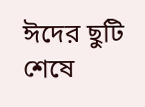ঈদের ছুটি শেষে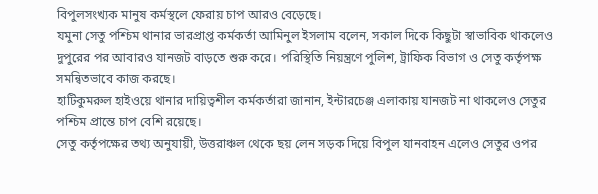বিপুলসংখ্যক মানুষ কর্মস্থলে ফেরায় চাপ আরও বেড়েছে।
যমুনা সেতু পশ্চিম থানার ভারপ্রাপ্ত কর্মকর্তা আমিনুল ইসলাম বলেন, সকাল দিকে কিছুটা স্বাভাবিক থাকলেও দুপুরের পর আবারও যানজট বাড়তে শুরু করে। পরিস্থিতি নিয়ন্ত্রণে পুলিশ, ট্রাফিক বিভাগ ও সেতু কর্তৃপক্ষ সমন্বিতভাবে কাজ করছে।
হাটিকুমরুল হাইওয়ে থানার দায়িত্বশীল কর্মকর্তারা জানান, ইন্টারচেঞ্জ এলাকায় যানজট না থাকলেও সেতুর পশ্চিম প্রান্তে চাপ বেশি রয়েছে।
সেতু কর্তৃপক্ষের তথ্য অনুযায়ী, উত্তরাঞ্চল থেকে ছয় লেন সড়ক দিয়ে বিপুল যানবাহন এলেও সেতুর ওপর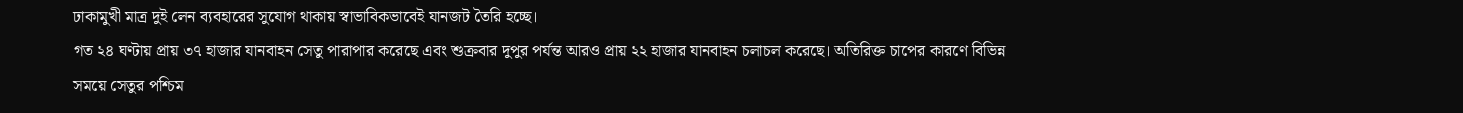ঢাকামুখী মাত্র দুই লেন ব্যবহারের সুযোগ থাকায় স্বাভাবিকভাবেই যানজট তৈরি হচ্ছে।
গত ২৪ ঘণ্টায় প্রায় ৩৭ হাজার যানবাহন সেতু পারাপার করেছে এবং শুক্রবার দুপুর পর্যন্ত আরও প্রায় ২২ হাজার যানবাহন চলাচল করেছে। অতিরিক্ত চাপের কারণে বিভিন্ন সময়ে সেতুর পশ্চিম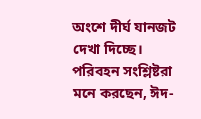অংশে দীর্ঘ যানজট দেখা দিচ্ছে।
পরিবহন সংশ্লিষ্টরা মনে করছেন, ঈদ-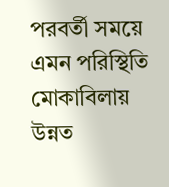পরবর্তী সময়ে এমন পরিস্থিতি মোকাবিলায় উন্নত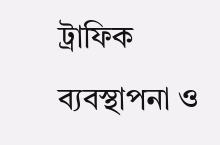ট্রাফিক ব্যবস্থাপনা ও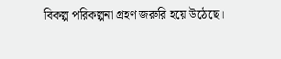বিকল্প পরিকল্পনা গ্রহণ জরুরি হয়ে উঠেছে।